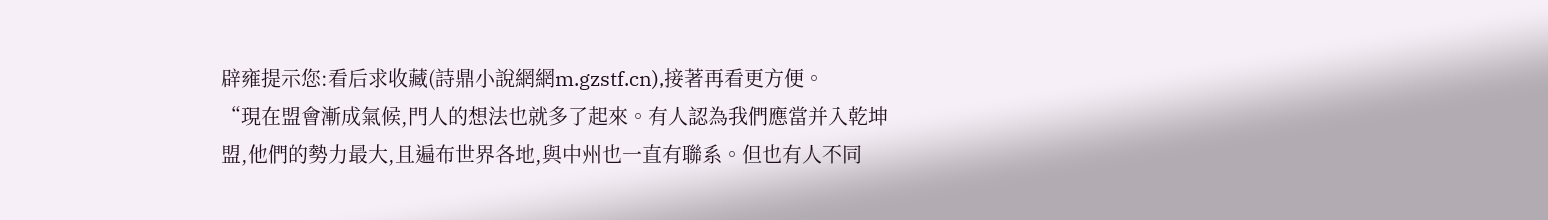辟雍提示您:看后求收藏(詩鼎小說網網m.gzstf.cn),接著再看更方便。
“現在盟會漸成氣候,門人的想法也就多了起來。有人認為我們應當并入乾坤盟,他們的勢力最大,且遍布世界各地,與中州也一直有聯系。但也有人不同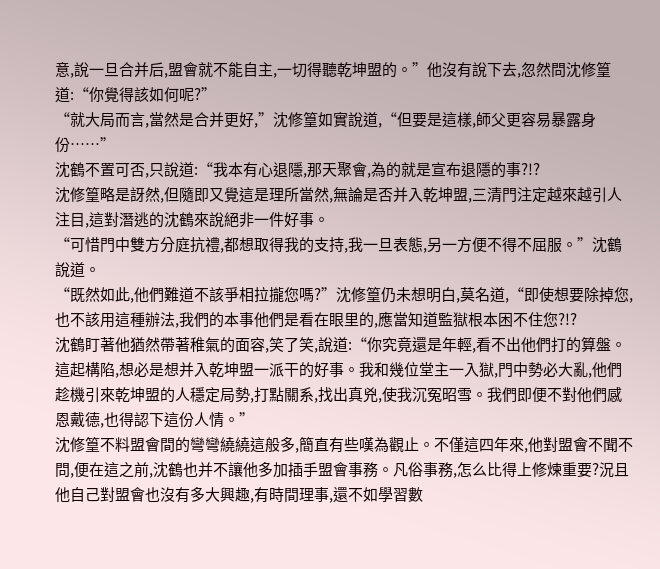意,說一旦合并后,盟會就不能自主,一切得聽乾坤盟的。”他沒有說下去,忽然問沈修篁道:“你覺得該如何呢?”
“就大局而言,當然是合并更好,”沈修篁如實說道,“但要是這樣,師父更容易暴露身份……”
沈鶴不置可否,只說道:“我本有心退隱,那天聚會,為的就是宣布退隱的事?!?
沈修篁略是訝然,但隨即又覺這是理所當然,無論是否并入乾坤盟,三清門注定越來越引人注目,這對潛逃的沈鶴來說絕非一件好事。
“可惜門中雙方分庭抗禮,都想取得我的支持,我一旦表態,另一方便不得不屈服。”沈鶴說道。
“既然如此,他們難道不該爭相拉攏您嗎?”沈修篁仍未想明白,莫名道,“即使想要除掉您,也不該用這種辦法,我們的本事他們是看在眼里的,應當知道監獄根本困不住您?!?
沈鶴盯著他猶然帶著稚氣的面容,笑了笑,說道:“你究竟還是年輕,看不出他們打的算盤。這起構陷,想必是想并入乾坤盟一派干的好事。我和幾位堂主一入獄,門中勢必大亂,他們趁機引來乾坤盟的人穩定局勢,打點關系,找出真兇,使我沉冤昭雪。我們即便不對他們感恩戴德,也得認下這份人情。”
沈修篁不料盟會間的彎彎繞繞這般多,簡直有些嘆為觀止。不僅這四年來,他對盟會不聞不問,便在這之前,沈鶴也并不讓他多加插手盟會事務。凡俗事務,怎么比得上修煉重要?況且他自己對盟會也沒有多大興趣,有時間理事,還不如學習數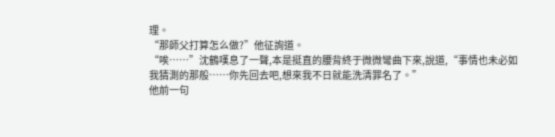理。
“那師父打算怎么做?”他征詢道。
“唉……”沈鶴嘆息了一聲,本是挺直的腰背終于微微彎曲下來,說道,“事情也未必如我猜測的那般……你先回去吧,想來我不日就能洗清罪名了。”
他前一句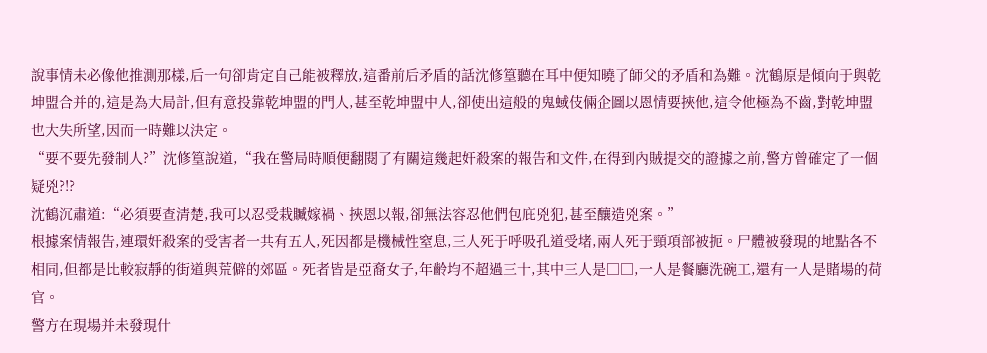說事情未必像他推測那樣,后一句卻肯定自己能被釋放,這番前后矛盾的話沈修篁聽在耳中便知曉了師父的矛盾和為難。沈鶴原是傾向于與乾坤盟合并的,這是為大局計,但有意投靠乾坤盟的門人,甚至乾坤盟中人,卻使出這般的鬼蜮伎倆企圖以恩情要挾他,這令他極為不齒,對乾坤盟也大失所望,因而一時難以決定。
“要不要先發制人?”沈修篁說道,“我在警局時順便翻閱了有關這幾起奸殺案的報告和文件,在得到內賊提交的證據之前,警方曾確定了一個疑兇?!?
沈鶴沉肅道:“必須要查清楚,我可以忍受栽贓嫁禍、挾恩以報,卻無法容忍他們包庇兇犯,甚至釀造兇案。”
根據案情報告,連環奸殺案的受害者一共有五人,死因都是機械性窒息,三人死于呼吸孔道受堵,兩人死于頸項部被扼。尸體被發現的地點各不相同,但都是比較寂靜的街道與荒僻的郊區。死者皆是亞裔女子,年齡均不超過三十,其中三人是□□,一人是餐廳洗碗工,還有一人是賭場的荷官。
警方在現場并未發現什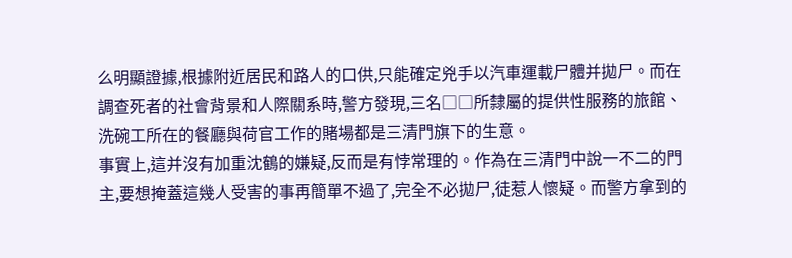么明顯證據,根據附近居民和路人的口供,只能確定兇手以汽車運載尸體并拋尸。而在調查死者的社會背景和人際關系時,警方發現,三名□□所隸屬的提供性服務的旅館、洗碗工所在的餐廳與荷官工作的賭場都是三清門旗下的生意。
事實上,這并沒有加重沈鶴的嫌疑,反而是有悖常理的。作為在三清門中說一不二的門主,要想掩蓋這幾人受害的事再簡單不過了,完全不必拋尸,徒惹人懷疑。而警方拿到的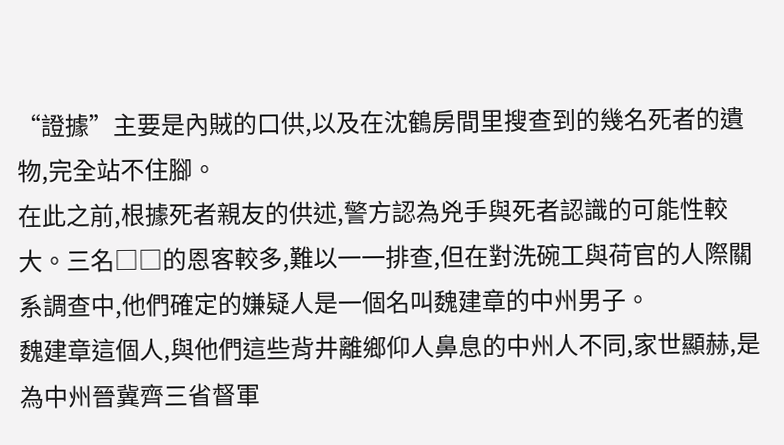“證據”主要是內賊的口供,以及在沈鶴房間里搜查到的幾名死者的遺物,完全站不住腳。
在此之前,根據死者親友的供述,警方認為兇手與死者認識的可能性較大。三名□□的恩客較多,難以一一排查,但在對洗碗工與荷官的人際關系調查中,他們確定的嫌疑人是一個名叫魏建章的中州男子。
魏建章這個人,與他們這些背井離鄉仰人鼻息的中州人不同,家世顯赫,是為中州晉冀齊三省督軍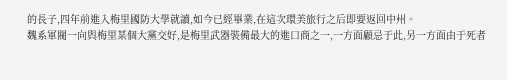的長子,四年前進入梅里國防大學就讀,如今已經畢業,在這次環美旅行之后即要返回中州。
魏系軍閥一向與梅里某個大黨交好,是梅里武器裝備最大的進口商之一,一方面顧忌于此,另一方面由于死者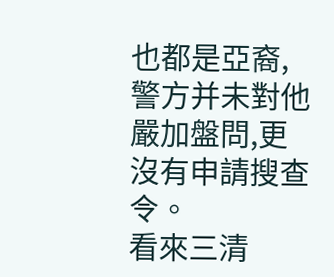也都是亞裔,警方并未對他嚴加盤問,更沒有申請搜查令。
看來三清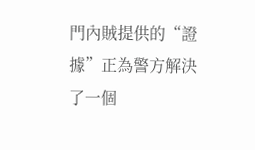門內賊提供的“證據”正為警方解決了一個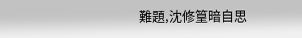難題,沈修篁暗自思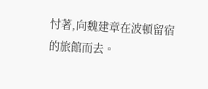忖著,向魏建章在波頓留宿的旅館而去。